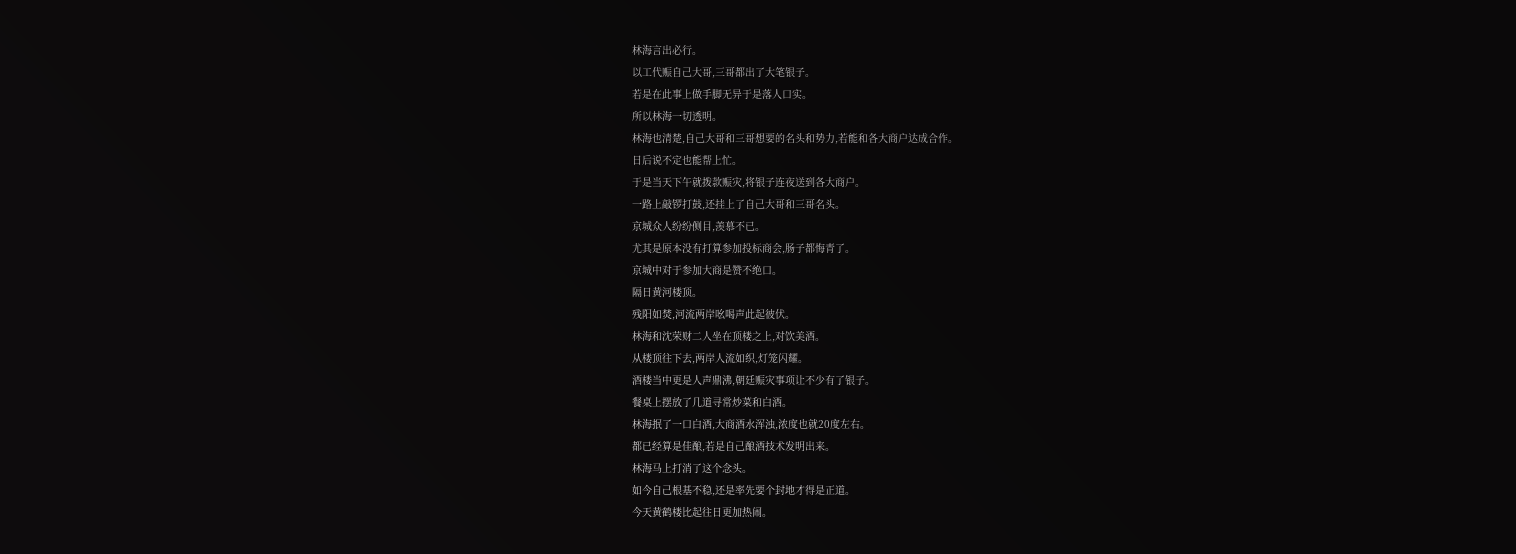林海言出必行。
以工代赈自己大哥,三哥都出了大笔银子。
若是在此事上做手脚无异于是落人口实。
所以林海一切透明。
林海也清楚,自己大哥和三哥想要的名头和势力,若能和各大商户达成合作。
日后说不定也能帮上忙。
于是当天下午就拨款赈灾,将银子连夜送到各大商户。
一路上敲锣打鼓,还挂上了自己大哥和三哥名头。
京城众人纷纷侧目,羡慕不已。
尤其是原本没有打算参加投标商会,肠子都悔青了。
京城中对于参加大商是赞不绝口。
隔日黄河楼顶。
残阳如焚,河流两岸吆喝声此起彼伏。
林海和沈荣财二人坐在顶楼之上,对饮美酒。
从楼顶往下去,两岸人流如织,灯笼闪耀。
酒楼当中更是人声鼎沸,朝廷赈灾事项让不少有了银子。
餐桌上摆放了几道寻常炒菜和白酒。
林海抿了一口白酒,大商酒水浑浊,浓度也就20度左右。
都已经算是佳酿,若是自己酿酒技术发明出来。
林海马上打消了这个念头。
如今自己根基不稳,还是率先要个封地才得是正道。
今天黄鹤楼比起往日更加热闹。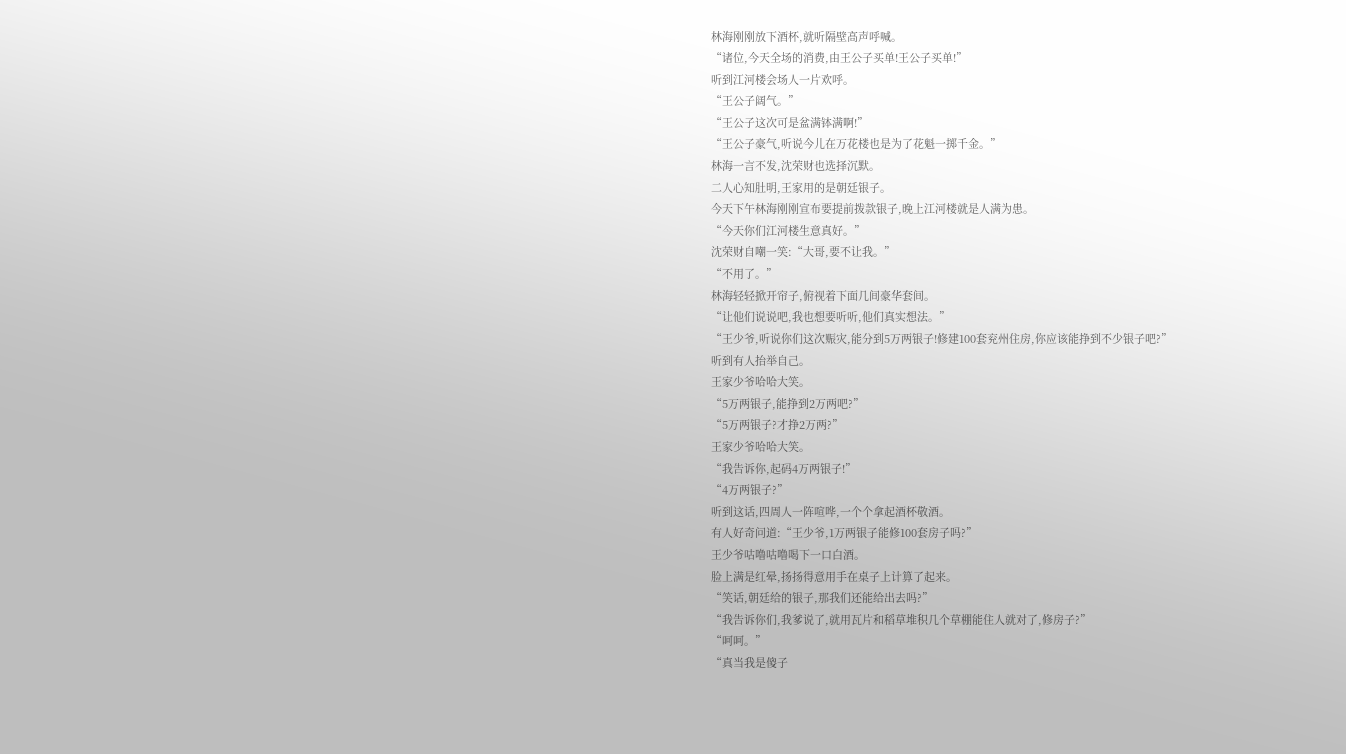林海刚刚放下酒杯,就听隔壁高声呼喊。
“诸位,今天全场的消费,由王公子买单!王公子买单!”
听到江河楼会场人一片欢呼。
“王公子阔气。”
“王公子这次可是盆满钵满啊!”
“王公子豪气,听说今儿在万花楼也是为了花魁一掷千金。”
林海一言不发,沈荣财也选择沉默。
二人心知肚明,王家用的是朝廷银子。
今天下午林海刚刚宣布要提前拨款银子,晚上江河楼就是人满为患。
“今天你们江河楼生意真好。”
沈荣财自嘲一笑:“大哥,要不让我。”
“不用了。”
林海轻轻掀开帘子,俯视着下面几间豪华套间。
“让他们说说吧,我也想要听听,他们真实想法。”
“王少爷,听说你们这次赈灾,能分到5万两银子!修建100套兖州住房,你应该能挣到不少银子吧?”
听到有人抬举自己。
王家少爷哈哈大笑。
“5万两银子,能挣到2万两吧?”
“5万两银子?才挣2万两?”
王家少爷哈哈大笑。
“我告诉你,起码4万两银子!”
“4万两银子?”
听到这话,四周人一阵喧哗,一个个拿起酒杯敬酒。
有人好奇问道:“王少爷,1万两银子能修100套房子吗?”
王少爷咕噜咕噜喝下一口白酒。
脸上满是红晕,扬扬得意用手在桌子上计算了起来。
“笑话,朝廷给的银子,那我们还能给出去吗?”
“我告诉你们,我爹说了,就用瓦片和稻草堆积几个草棚能住人就对了,修房子?”
“呵呵。”
“真当我是傻子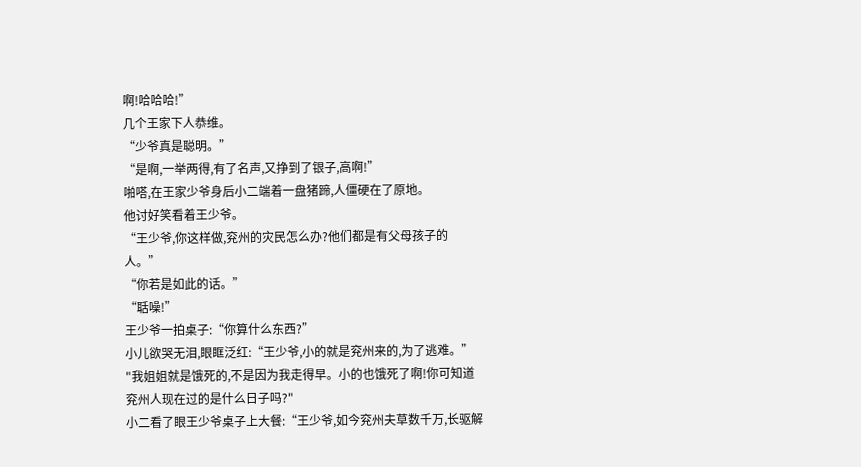啊!哈哈哈!”
几个王家下人恭维。
“少爷真是聪明。”
“是啊,一举两得,有了名声,又挣到了银子,高啊!”
啪嗒,在王家少爷身后小二端着一盘猪蹄,人僵硬在了原地。
他讨好笑看着王少爷。
“王少爷,你这样做,兖州的灾民怎么办?他们都是有父母孩子的人。”
“你若是如此的话。”
“聒噪!”
王少爷一拍桌子:“你算什么东西?”
小儿欲哭无泪,眼眶泛红:“王少爷,小的就是兖州来的,为了逃难。”
"我姐姐就是饿死的,不是因为我走得早。小的也饿死了啊!你可知道兖州人现在过的是什么日子吗?"
小二看了眼王少爷桌子上大餐:“王少爷,如今兖州夫草数千万,长驱解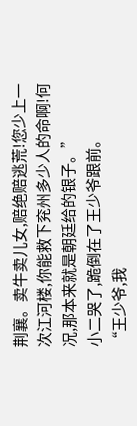荆襄。卖牛卖儿女,赔绝赔逃荒!您少上一次江河楼,你能救下兖州多少人的命啊!何况,那本来就是朝廷给的银子。”
小二哭了,跪倒在了王少爷跟前。
“王少爷,我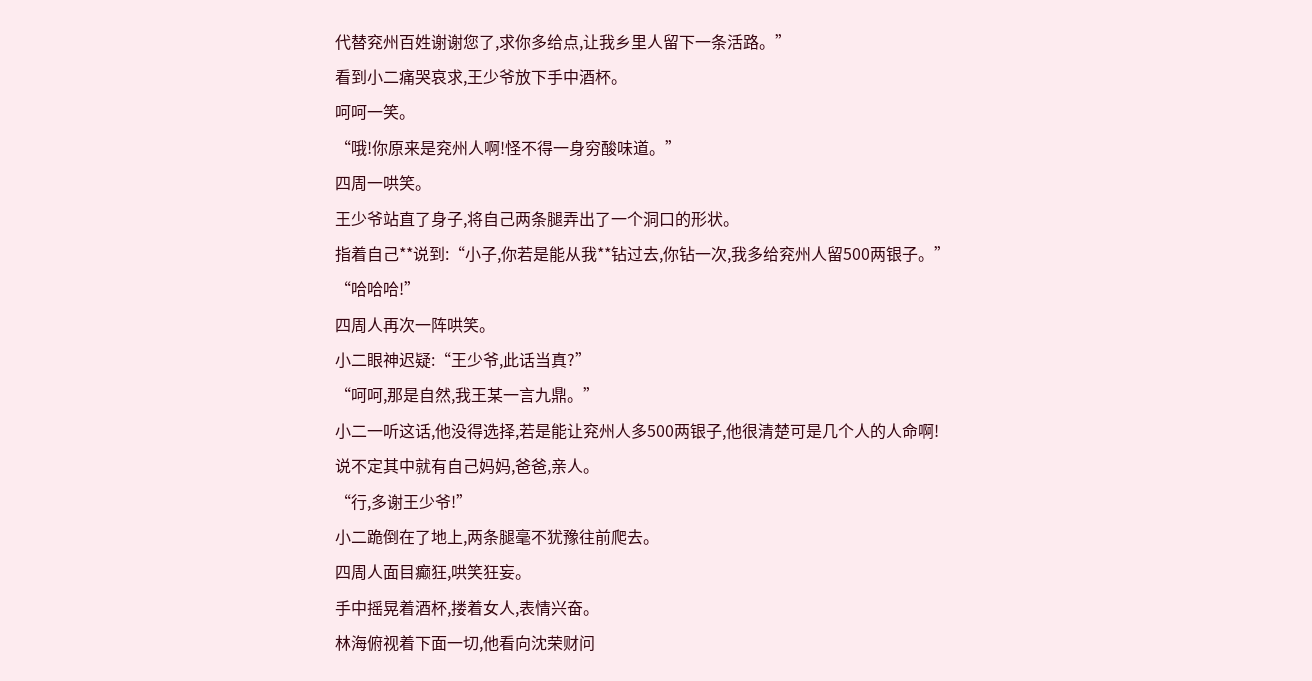代替兖州百姓谢谢您了,求你多给点,让我乡里人留下一条活路。”
看到小二痛哭哀求,王少爷放下手中酒杯。
呵呵一笑。
“哦!你原来是兖州人啊!怪不得一身穷酸味道。”
四周一哄笑。
王少爷站直了身子,将自己两条腿弄出了一个洞口的形状。
指着自己**说到:“小子,你若是能从我**钻过去,你钻一次,我多给兖州人留500两银子。”
“哈哈哈!”
四周人再次一阵哄笑。
小二眼神迟疑:“王少爷,此话当真?”
“呵呵,那是自然,我王某一言九鼎。”
小二一听这话,他没得选择,若是能让兖州人多500两银子,他很清楚可是几个人的人命啊!
说不定其中就有自己妈妈,爸爸,亲人。
“行,多谢王少爷!”
小二跪倒在了地上,两条腿毫不犹豫往前爬去。
四周人面目癫狂,哄笑狂妄。
手中摇晃着酒杯,搂着女人,表情兴奋。
林海俯视着下面一切,他看向沈荣财问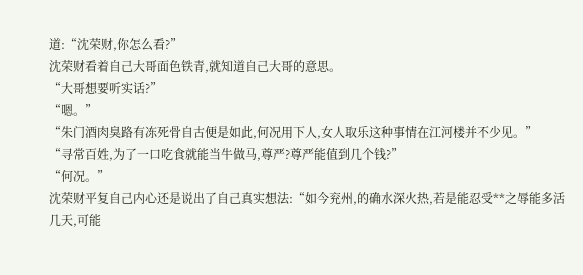道:“沈荣财,你怎么看?”
沈荣财看着自己大哥面色铁青,就知道自己大哥的意思。
“大哥想要听实话?”
“嗯。”
“朱门酒肉臭路有冻死骨自古便是如此,何况用下人,女人取乐这种事情在江河楼并不少见。”
“寻常百姓,为了一口吃食就能当牛做马,尊严?尊严能值到几个钱?”
“何况。”
沈荣财平复自己内心还是说出了自己真实想法:“如今兖州,的确水深火热,若是能忍受**之辱能多活几天,可能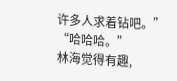许多人求着钻吧。”
“哈哈哈。”
林海觉得有趣,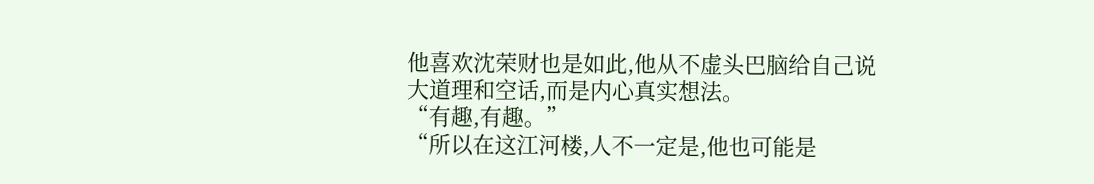他喜欢沈荣财也是如此,他从不虚头巴脑给自己说大道理和空话,而是内心真实想法。
“有趣,有趣。”
“所以在这江河楼,人不一定是,他也可能是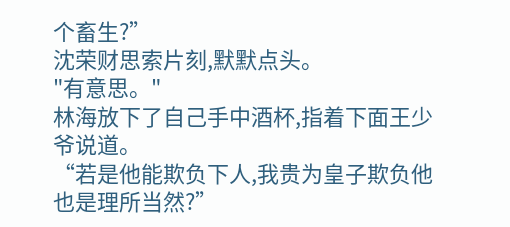个畜生?”
沈荣财思索片刻,默默点头。
"有意思。"
林海放下了自己手中酒杯,指着下面王少爷说道。
“若是他能欺负下人,我贵为皇子欺负他也是理所当然?”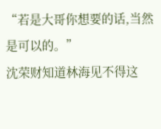“若是大哥你想要的话,当然是可以的。”
沈荣财知道林海见不得这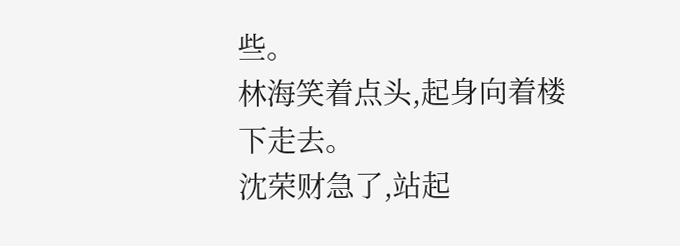些。
林海笑着点头,起身向着楼下走去。
沈荣财急了,站起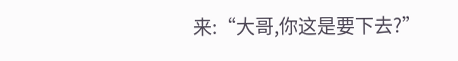来:“大哥,你这是要下去?”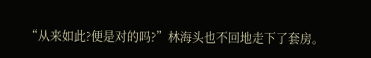“从来如此?便是对的吗?”林海头也不回地走下了套房。